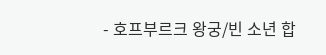- 호프부르크 왕궁/빈 소년 합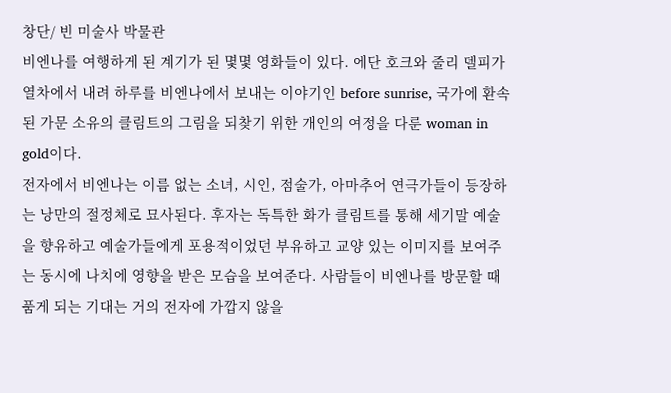창단/ 빈 미술사 박물관
비엔나를 여행하게 된 계기가 된 몇몇 영화들이 있다. 에단 호크와 줄리 델피가 열차에서 내려 하루를 비엔나에서 보내는 이야기인 before sunrise, 국가에 환속된 가문 소유의 클림트의 그림을 되찾기 위한 개인의 여정을 다룬 woman in gold이다.
전자에서 비엔나는 이름 없는 소녀, 시인, 점술가, 아마추어 연극가들이 등장하는 낭만의 절정체로 묘사된다. 후자는 독특한 화가 클림트를 통해 세기말 예술을 향유하고 예술가들에게 포용적이었던 부유하고 교양 있는 이미지를 보여주는 동시에 나치에 영향을 받은 모습을 보여준다. 사람들이 비엔나를 방문할 때 품게 되는 기대는 거의 전자에 가깝지 않을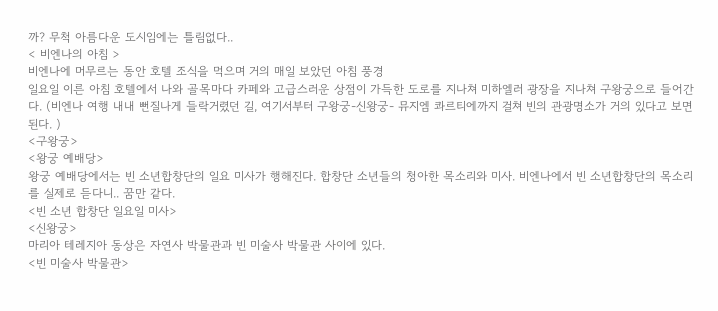까? 무척 아름다운 도시임에는 틀림없다..
< 비엔나의 아침 >
비엔나에 머무르는 동안 호텔 조식을 먹으며 거의 매일 보았던 아침 풍경
일요일 이른 아침 호텔에서 나와 골목마다 카페와 고급스러운 상점이 가득한 도로를 지나쳐 미하엘러 광장을 지나쳐 구왕궁으로 들어간다. (비엔나 여행 내내 뻔질나게 들락거렸던 길, 여기서부터 구왕궁-신왕궁- 뮤지엠 콰르티에까지 걸쳐 빈의 관광명소가 거의 있다고 보면 된다. )
<구왕궁>
<왕궁 예배당>
왕궁 예배당에서는 빈 소년합창단의 일요 미사가 행해진다. 합창단 소년들의 청아한 목소리와 미사. 비엔나에서 빈 소년합창단의 목소리를 실제로 듣다니.. 꿈만 같다.
<빈 소년 합창단 일요일 미사>
<신왕궁>
마리아 테레지아 동상은 자연사 박물관과 빈 미술사 박물관 사이에 있다.
<빈 미술사 박물관>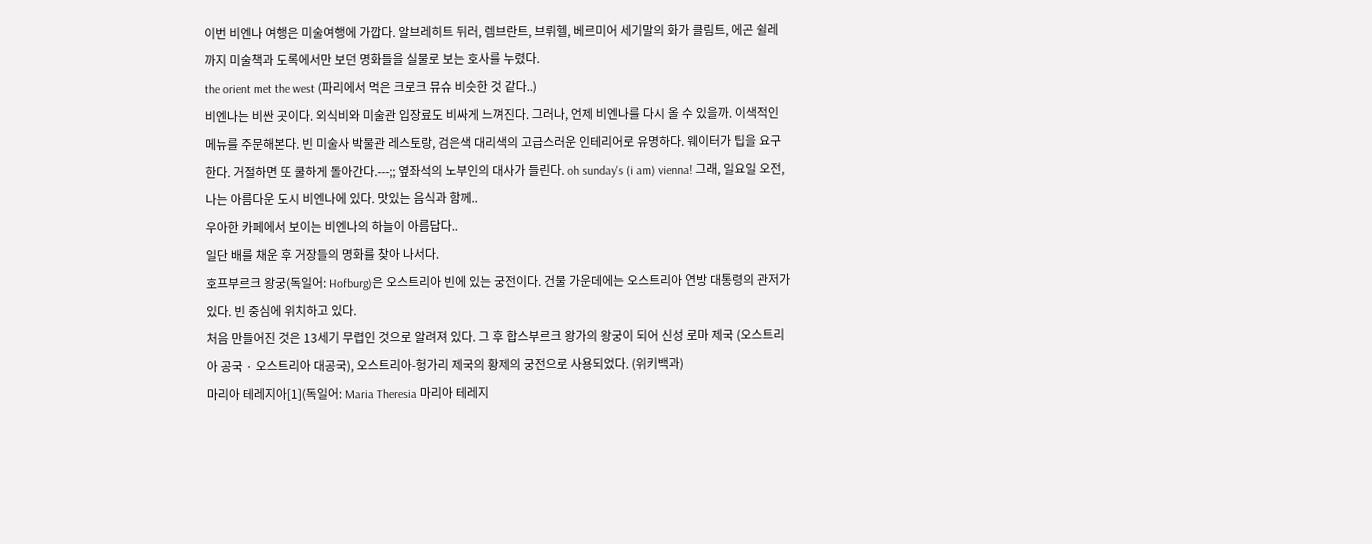이번 비엔나 여행은 미술여행에 가깝다. 알브레히트 뒤러, 렘브란트, 브뤼헬, 베르미어 세기말의 화가 클림트, 에곤 쉴레까지 미술책과 도록에서만 보던 명화들을 실물로 보는 호사를 누렸다.
the orient met the west (파리에서 먹은 크로크 뮤슈 비슷한 것 같다..)
비엔나는 비싼 곳이다. 외식비와 미술관 입장료도 비싸게 느껴진다. 그러나, 언제 비엔나를 다시 올 수 있을까. 이색적인 메뉴를 주문해본다. 빈 미술사 박물관 레스토랑, 검은색 대리색의 고급스러운 인테리어로 유명하다. 웨이터가 팁을 요구한다. 거절하면 또 쿨하게 돌아간다.---;; 옆좌석의 노부인의 대사가 들린다. oh sunday's (i am) vienna! 그래, 일요일 오전, 나는 아름다운 도시 비엔나에 있다. 맛있는 음식과 함께..
우아한 카페에서 보이는 비엔나의 하늘이 아름답다..
일단 배를 채운 후 거장들의 명화를 찾아 나서다.
호프부르크 왕궁(독일어: Hofburg)은 오스트리아 빈에 있는 궁전이다. 건물 가운데에는 오스트리아 연방 대통령의 관저가 있다. 빈 중심에 위치하고 있다.
처음 만들어진 것은 13세기 무렵인 것으로 알려져 있다. 그 후 합스부르크 왕가의 왕궁이 되어 신성 로마 제국 (오스트리아 공국 · 오스트리아 대공국), 오스트리아-헝가리 제국의 황제의 궁전으로 사용되었다. (위키백과)
마리아 테레지아[1](독일어: Maria Theresia 마리아 테레지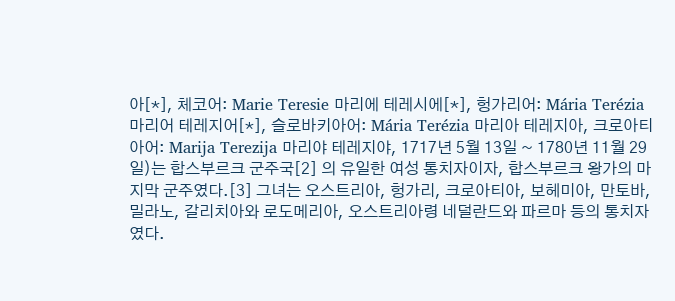아[*], 체코어: Marie Teresie 마리에 테레시에[*], 헝가리어: Mária Terézia 마리어 테레지어[*], 슬로바키아어: Mária Terézia 마리아 테레지아, 크로아티아어: Marija Terezija 마리야 테레지야, 1717년 5월 13일 ~ 1780년 11월 29일)는 합스부르크 군주국[2] 의 유일한 여성 통치자이자, 합스부르크 왕가의 마지막 군주였다.[3] 그녀는 오스트리아, 헝가리, 크로아티아, 보헤미아, 만토바, 밀라노, 갈리치아와 로도메리아, 오스트리아령 네덜란드와 파르마 등의 통치자였다.